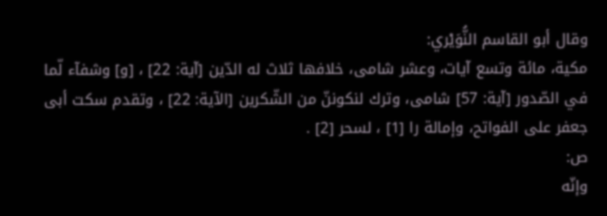وقال أبو القاسم النُّوَيْري:
مكية، مائة وتسع آيات، وعشر شامى، خلافها ثلاث له الدّين [آية: 22] ، [و] وشفآء لّما في الصّدور [آية: 57] شامى، وترك لنكوننّ من الشّكرين [الآية: 22] ، وتقدم سكت أبى جعفر على الفواتح، وإمالة را [1] ، لسحر [2] .
ص:
وإنّه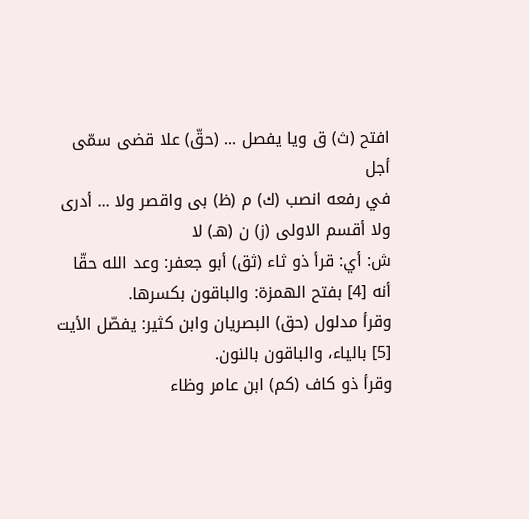افتح (ث) ق ويا يفصل ... (حقّ) علا قضى سمّى أجل
في رفعه انصب (ك) م (ظ) بى واقصر ولا ... أدرى ولا أقسم الاولى (ز) ن (هـ) لا
ش: أي: قرأ ذو ثاء (ثق) أبو جعفر: وعد الله حقّا أنه [4] بفتح الهمزة: والباقون بكسرها.
وقرأ مدلول (حق) البصريان وابن كثير: يفصّل الأيت [5] بالياء، والباقون بالنون.
وقرأ ذو كاف (كم) ابن عامر وظاء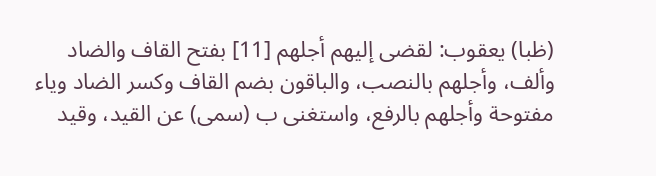(ظبا) يعقوب: لقضى إليهم أجلهم [11] بفتح القاف والضاد وألف، وأجلهم بالنصب، والباقون بضم القاف وكسر الضاد وياء مفتوحة وأجلهم بالرفع، واستغنى ب (سمى) عن القيد، وقيد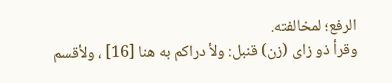الرفع؛ لمخالفته.
وقرأ ذو زاى (زن) قنبل: ولأ دراكم به هنا [16] ، ولأقسم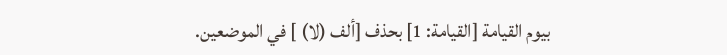بيوم القيامة [القيامة: 1] بحذف [ألف (لا) ] في الموضعين.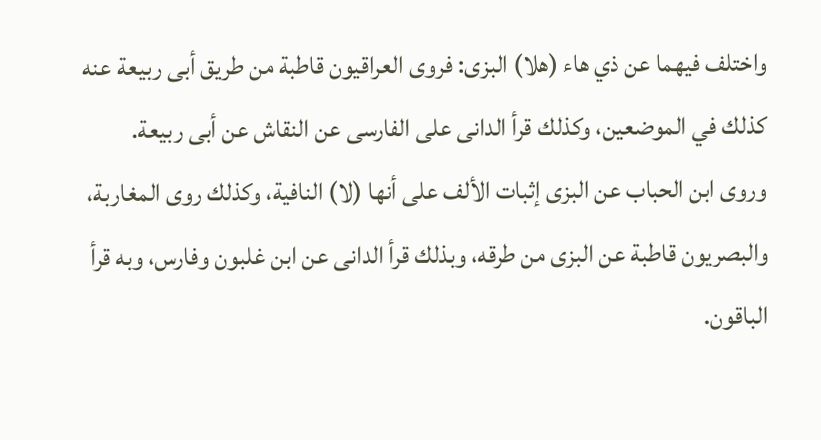واختلف فيهما عن ذي هاء (هلا) البزى: فروى العراقيون قاطبة من طريق أبى ربيعة عنه كذلك في الموضعين، وكذلك قرأ الدانى على الفارسى عن النقاش عن أبى ربيعة.
وروى ابن الحباب عن البزى إثبات الألف على أنها (لا) النافية، وكذلك روى المغاربة، والبصريون قاطبة عن البزى من طرقه، وبذلك قرأ الدانى عن ابن غلبون وفارس، وبه قرأ الباقون.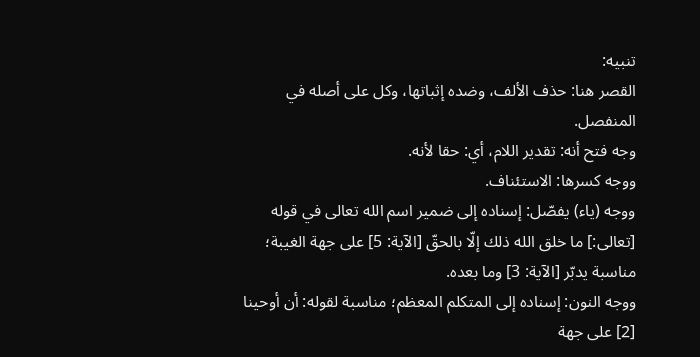تنبيه:
القصر هنا: حذف الألف، وضده إثباتها، وكل على أصله في المنفصل.
وجه فتح أنه: تقدير اللام، أي: حقا لأنه.
ووجه كسرها: الاستئناف.
ووجه (ياء) يفصّل: إسناده إلى ضمير اسم الله تعالى في قوله [تعالى:] ما خلق الله ذلك إلّا بالحقّ [الآية: 5] على جهة الغيبة؛ مناسبة يدبّر [الآية: 3] وما بعده.
ووجه النون: إسناده إلى المتكلم المعظم؛ مناسبة لقوله: أن أوحينا [2] على جهة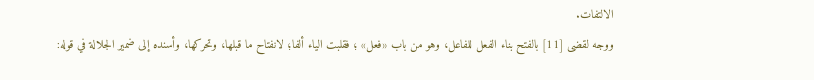الالتفات.
ووجه لقضى [11] بالفتح بناء الفعل للفاعل، وهو من باب «فعل» ؛ فقلبت الياء ألفا؛ لانفتاح ما قبلها، وتحركها، وأسنده إلى ضمير الجلالة في قوله: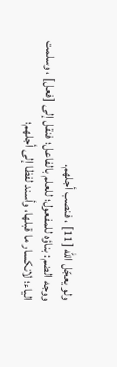ولو يعجّل الله [11] ، فنصب أجلهم.
ووجه الضم: بناؤه للمفعول؛ للعلم بالفاعل؛ فنقل إلى [فعل] ، وسلمت الياء؛ لانكسار ما قبلها، وأسند لفظا إلى أجلهم؛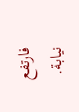فارتفع نيابة.